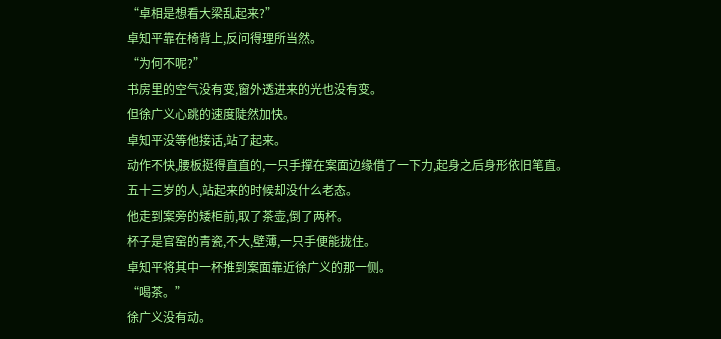“卓相是想看大梁乱起来?”
卓知平靠在椅背上,反问得理所当然。
“为何不呢?”
书房里的空气没有变,窗外透进来的光也没有变。
但徐广义心跳的速度陡然加快。
卓知平没等他接话,站了起来。
动作不快,腰板挺得直直的,一只手撑在案面边缘借了一下力,起身之后身形依旧笔直。
五十三岁的人,站起来的时候却没什么老态。
他走到案旁的矮柜前,取了茶壶,倒了两杯。
杯子是官窑的青瓷,不大,壁薄,一只手便能拢住。
卓知平将其中一杯推到案面靠近徐广义的那一侧。
“喝茶。”
徐广义没有动。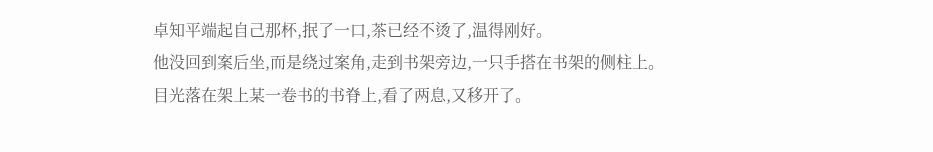卓知平端起自己那杯,抿了一口,茶已经不烫了,温得刚好。
他没回到案后坐,而是绕过案角,走到书架旁边,一只手搭在书架的侧柱上。
目光落在架上某一卷书的书脊上,看了两息,又移开了。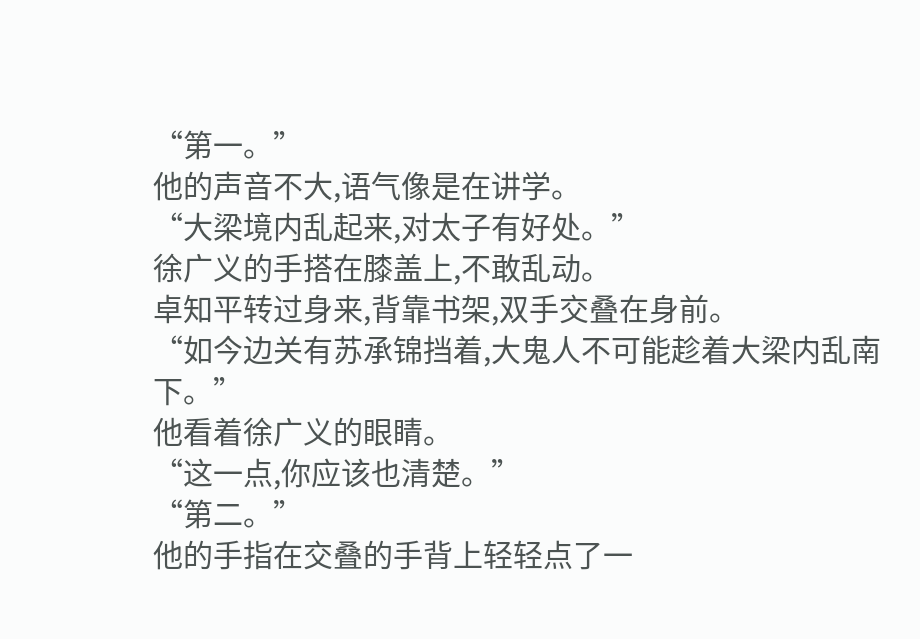“第一。”
他的声音不大,语气像是在讲学。
“大梁境内乱起来,对太子有好处。”
徐广义的手搭在膝盖上,不敢乱动。
卓知平转过身来,背靠书架,双手交叠在身前。
“如今边关有苏承锦挡着,大鬼人不可能趁着大梁内乱南下。”
他看着徐广义的眼睛。
“这一点,你应该也清楚。”
“第二。”
他的手指在交叠的手背上轻轻点了一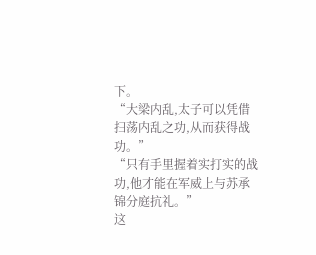下。
“大梁内乱,太子可以凭借扫荡内乱之功,从而获得战功。”
“只有手里握着实打实的战功,他才能在军威上与苏承锦分庭抗礼。”
这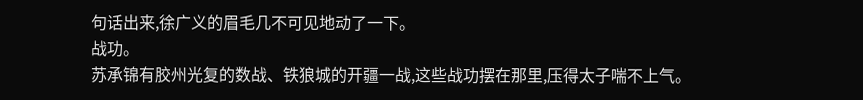句话出来,徐广义的眉毛几不可见地动了一下。
战功。
苏承锦有胶州光复的数战、铁狼城的开疆一战,这些战功摆在那里,压得太子喘不上气。